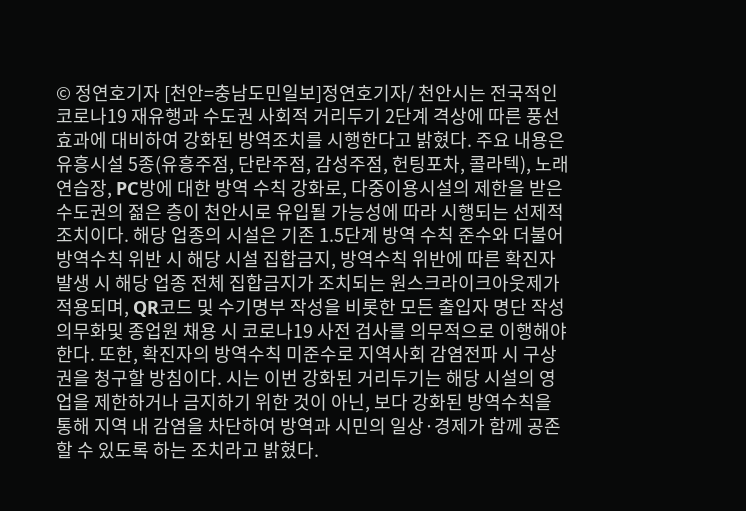© 정연호기자 [천안=충남도민일보]정연호기자/ 천안시는 전국적인 코로나19 재유행과 수도권 사회적 거리두기 2단계 격상에 따른 풍선효과에 대비하여 강화된 방역조치를 시행한다고 밝혔다. 주요 내용은 유흥시설 5종(유흥주점, 단란주점, 감성주점, 헌팅포차, 콜라텍), 노래연습장, PC방에 대한 방역 수칙 강화로, 다중이용시설의 제한을 받은 수도권의 젊은 층이 천안시로 유입될 가능성에 따라 시행되는 선제적 조치이다. 해당 업종의 시설은 기존 1.5단계 방역 수칙 준수와 더불어 방역수칙 위반 시 해당 시설 집합금지, 방역수칙 위반에 따른 확진자 발생 시 해당 업종 전체 집합금지가 조치되는 원스크라이크아웃제가 적용되며, QR코드 및 수기명부 작성을 비롯한 모든 출입자 명단 작성 의무화및 종업원 채용 시 코로나19 사전 검사를 의무적으로 이행해야 한다. 또한, 확진자의 방역수칙 미준수로 지역사회 감염전파 시 구상권을 청구할 방침이다. 시는 이번 강화된 거리두기는 해당 시설의 영업을 제한하거나 금지하기 위한 것이 아닌, 보다 강화된 방역수칙을 통해 지역 내 감염을 차단하여 방역과 시민의 일상·경제가 함께 공존할 수 있도록 하는 조치라고 밝혔다.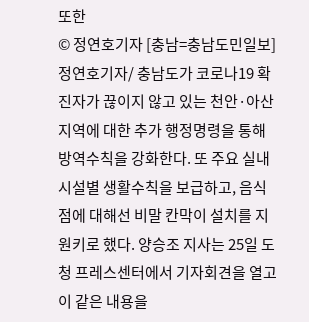또한
© 정연호기자 [충남=충남도민일보]정연호기자/ 충남도가 코로나19 확진자가 끊이지 않고 있는 천안·아산 지역에 대한 추가 행정명령을 통해 방역수칙을 강화한다. 또 주요 실내 시설별 생활수칙을 보급하고, 음식점에 대해선 비말 칸막이 설치를 지원키로 했다. 양승조 지사는 25일 도청 프레스센터에서 기자회견을 열고 이 같은 내용을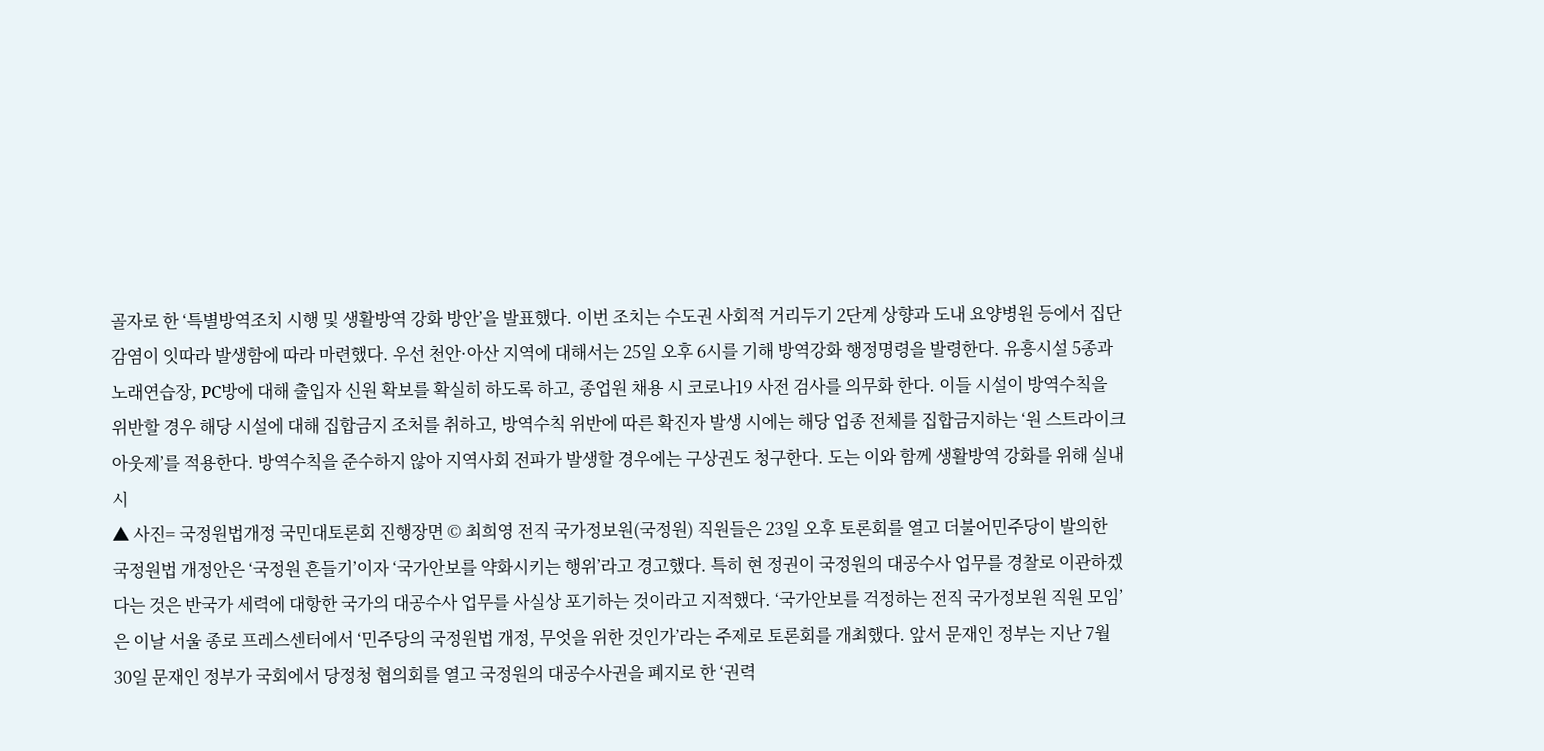골자로 한 ‘특별방역조치 시행 및 생활방역 강화 방안’을 발표했다. 이번 조치는 수도권 사회적 거리두기 2단계 상향과 도내 요양병원 등에서 집단감염이 잇따라 발생함에 따라 마련했다. 우선 천안·아산 지역에 대해서는 25일 오후 6시를 기해 방역강화 행정명령을 발령한다. 유흥시설 5종과 노래연습장, PC방에 대해 출입자 신원 확보를 확실히 하도록 하고, 종업원 채용 시 코로나19 사전 검사를 의무화 한다. 이들 시설이 방역수칙을 위반할 경우 해당 시설에 대해 집합금지 조처를 취하고, 방역수칙 위반에 따른 확진자 발생 시에는 해당 업종 전체를 집합금지하는 ‘원 스트라이크 아웃제’를 적용한다. 방역수칙을 준수하지 않아 지역사회 전파가 발생할 경우에는 구상권도 청구한다. 도는 이와 함께 생활방역 강화를 위해 실내 시
▲ 사진= 국정원법개정 국민대토론회 진행장면 © 최희영 전직 국가정보원(국정원) 직원들은 23일 오후 토론회를 열고 더불어민주당이 발의한 국정원법 개정안은 ‘국정원 흔들기’이자 ‘국가안보를 약화시키는 행위’라고 경고했다. 특히 현 정권이 국정원의 대공수사 업무를 경찰로 이관하겠다는 것은 반국가 세력에 대항한 국가의 대공수사 업무를 사실상 포기하는 것이라고 지적했다. ‘국가안보를 걱정하는 전직 국가정보원 직원 모임’은 이날 서울 종로 프레스센터에서 ‘민주당의 국정원법 개정, 무엇을 위한 것인가’라는 주제로 토론회를 개최했다. 앞서 문재인 정부는 지난 7월 30일 문재인 정부가 국회에서 당정청 협의회를 열고 국정원의 대공수사권을 폐지로 한 ‘권력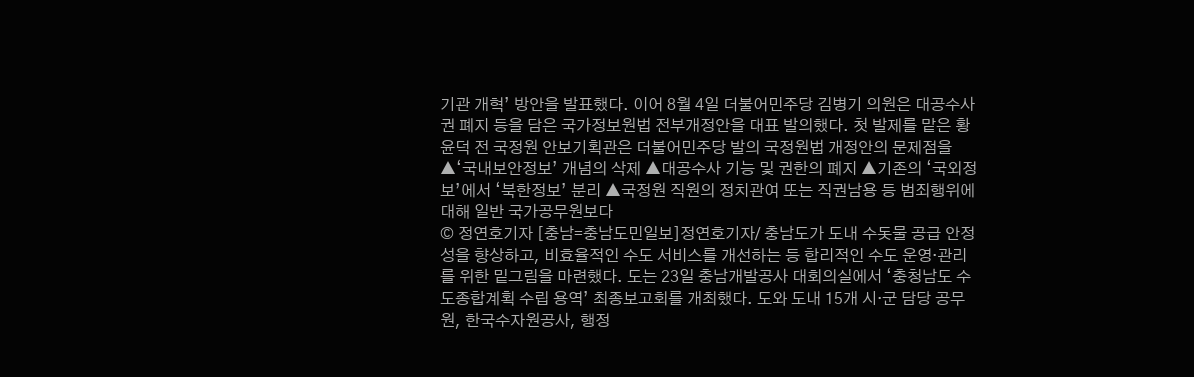기관 개혁’ 방안을 발표했다. 이어 8월 4일 더불어민주당 김병기 의원은 대공수사권 폐지 등을 담은 국가정보원법 전부개정안을 대표 발의했다. 첫 발제를 맡은 황윤덕 전 국정원 안보기획관은 더불어민주당 발의 국정원법 개정안의 문제점을 ▲‘국내보안정보’ 개념의 삭제 ▲대공수사 기능 및 권한의 폐지 ▲기존의 ‘국외정보’에서 ‘북한정보’ 분리 ▲국정원 직원의 정치관여 또는 직권남용 등 범죄행위에 대해 일반 국가공무원보다
© 정연호기자 [충남=충남도민일보]정연호기자/ 충남도가 도내 수돗물 공급 안정성을 향상하고, 비효율적인 수도 서비스를 개선하는 등 합리적인 수도 운영·관리를 위한 밑그림을 마련했다. 도는 23일 충남개발공사 대회의실에서 ‘충청남도 수도종합계획 수립 용역’ 최종보고회를 개최했다. 도와 도내 15개 시·군 담당 공무원, 한국수자원공사, 행정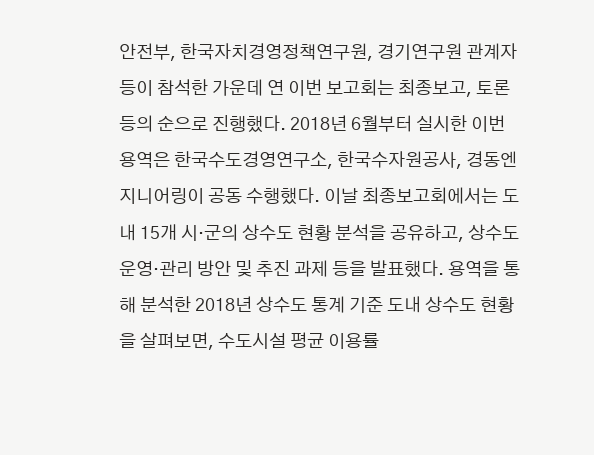안전부, 한국자치경영정책연구원, 경기연구원 관계자 등이 참석한 가운데 연 이번 보고회는 최종보고, 토론 등의 순으로 진행했다. 2018년 6월부터 실시한 이번 용역은 한국수도경영연구소, 한국수자원공사, 경동엔지니어링이 공동 수행했다. 이날 최종보고회에서는 도내 15개 시·군의 상수도 현황 분석을 공유하고, 상수도 운영·관리 방안 및 추진 과제 등을 발표했다. 용역을 통해 분석한 2018년 상수도 통계 기준 도내 상수도 현황을 살펴보면, 수도시설 평균 이용률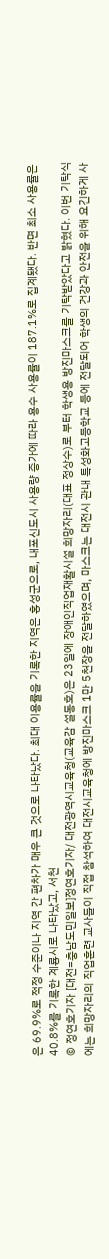은 69.9%로 적정 수준이나 지역 간 편차가 매우 큰 것으로 나타났다. 최대 이용률을 기록한 지역은 홍성군으로, 내포신도시 사용량 증가에 따라 용수 사용률이 187.1%로 집계됐다. 반면 최소 사용률은 40.8%를 기록한 계룡시로 나타났고, 서천
© 정연호기자 [대전=충남도민일보]정연호기자/ 대전광역시교육청(교육감 설동호)은 23일에 장애인직업재활시설 희망자리(대표 정상수)로 부터 학생용 방진마스크를 기탁받았다고 밝혔다. 이번 기탁식에는 희망자리의 직업훈련 교사들이 직접 참석하여 대전시교육청에 방진마스크 1만 5천장을 전달하였으며, 마스크는 대전시 관내 특성화고등학교 등에 전달되어 학생의 건강과 안전을 위해 요긴하게 사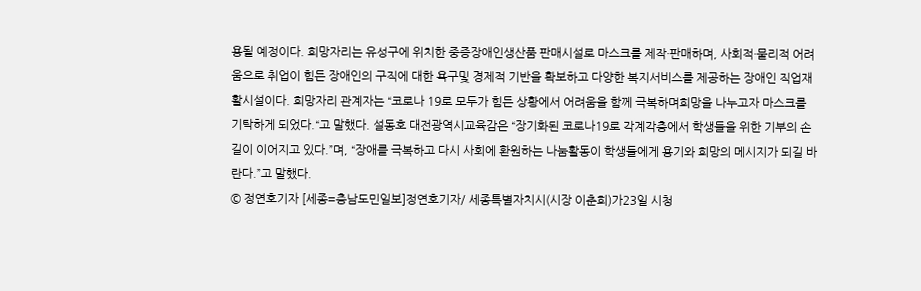용될 예정이다. 희망자리는 유성구에 위치한 중증장애인생산품 판매시설로 마스크를 제작·판매하며, 사회적·물리적 어려움으로 취업이 힘든 장애인의 구직에 대한 욕구및 경제적 기반을 확보하고 다양한 복지서비스를 제공하는 장애인 직업재활시설이다. 희망자리 관계자는 “코로나 19로 모두가 힘든 상황에서 어려움을 함께 극복하며희망을 나누고자 마스크를 기탁하게 되었다.“고 말했다. 설동호 대전광역시교육감은 “장기화된 코로나19로 각계각층에서 학생들을 위한 기부의 손길이 이어지고 있다.”며, “장애를 극복하고 다시 사회에 환원하는 나눔활동이 학생들에게 용기와 희망의 메시지가 되길 바란다.”고 말했다.
© 정연호기자 [세종=충남도민일보]정연호기자/ 세종특별자치시(시장 이춘희)가23일 시청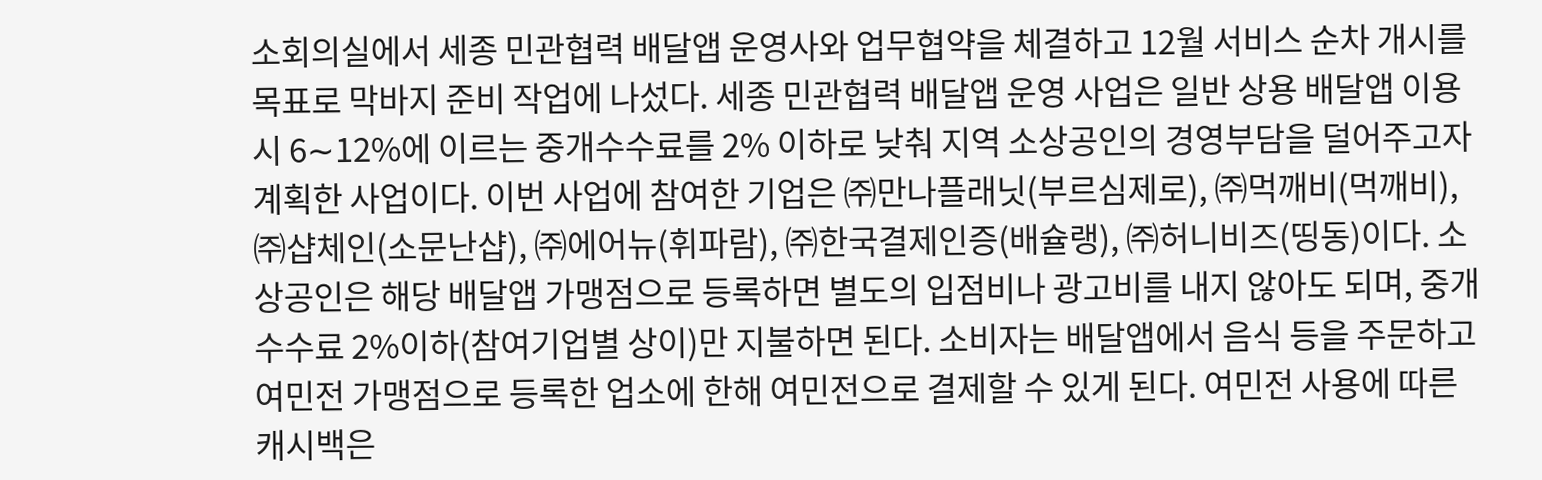소회의실에서 세종 민관협력 배달앱 운영사와 업무협약을 체결하고 12월 서비스 순차 개시를 목표로 막바지 준비 작업에 나섰다. 세종 민관협력 배달앱 운영 사업은 일반 상용 배달앱 이용 시 6∼12%에 이르는 중개수수료를 2% 이하로 낮춰 지역 소상공인의 경영부담을 덜어주고자 계획한 사업이다. 이번 사업에 참여한 기업은 ㈜만나플래닛(부르심제로), ㈜먹깨비(먹깨비), ㈜샵체인(소문난샵), ㈜에어뉴(휘파람), ㈜한국결제인증(배슐랭), ㈜허니비즈(띵동)이다. 소상공인은 해당 배달앱 가맹점으로 등록하면 별도의 입점비나 광고비를 내지 않아도 되며, 중개수수료 2%이하(참여기업별 상이)만 지불하면 된다. 소비자는 배달앱에서 음식 등을 주문하고 여민전 가맹점으로 등록한 업소에 한해 여민전으로 결제할 수 있게 된다. 여민전 사용에 따른 캐시백은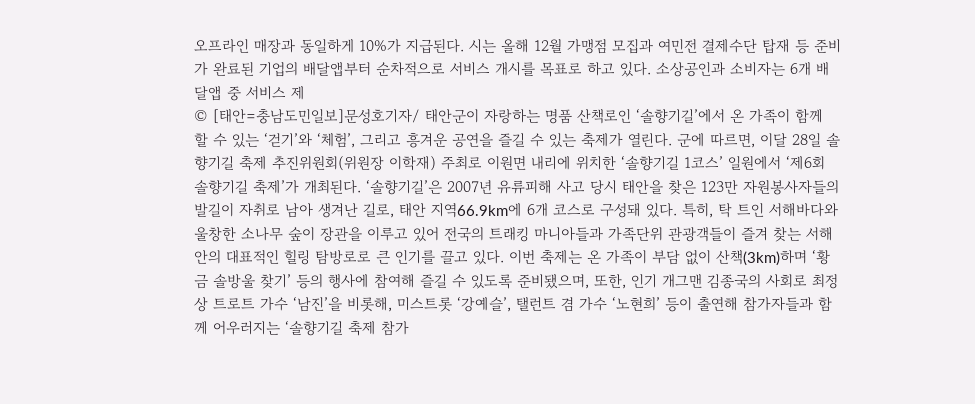오프라인 매장과 동일하게 10%가 지급된다. 시는 올해 12월 가맹점 모집과 여민전 결제수단 탑재 등 준비가 완료된 기업의 배달앱부터 순차적으로 서비스 개시를 목표로 하고 있다. 소상공인과 소비자는 6개 배달앱 중 서비스 제
© [태안=충남도민일보]문성호기자/ 태안군이 자랑하는 명품 산책로인 ‘솔향기길’에서 온 가족이 함께 할 수 있는 ‘걷기’와 ‘체험’, 그리고 흥겨운 공연을 즐길 수 있는 축제가 열린다. 군에 따르면, 이달 28일 솔향기길 축제 추진위원회(위원장 이학재) 주최로 이원면 내리에 위치한 ‘솔향기길 1코스’ 일원에서 ‘제6회 솔향기길 축제’가 개최된다. ‘솔향기길’은 2007년 유류피해 사고 당시 태안을 찾은 123만 자원봉사자들의 발길이 자취로 남아 생겨난 길로, 태안 지역66.9km에 6개 코스로 구성돼 있다. 특히, 탁 트인 서해바다와 울창한 소나무 숲이 장관을 이루고 있어 전국의 트래킹 마니아들과 가족단위 관광객들이 즐겨 찾는 서해안의 대표적인 힐링 탐방로로 큰 인기를 끌고 있다. 이번 축제는 온 가족이 부담 없이 산책(3km)하며 ‘황금 솔방울 찾기’ 등의 행사에 참여해 즐길 수 있도록 준비됐으며, 또한, 인기 개그맨 김종국의 사회로 최정상 트로트 가수 ‘남진’을 비롯해, 미스트롯 ‘강예슬’, 탤런트 겸 가수 ‘노현희’ 등이 출연해 참가자들과 함께 어우러지는 ‘솔향기길 축제 참가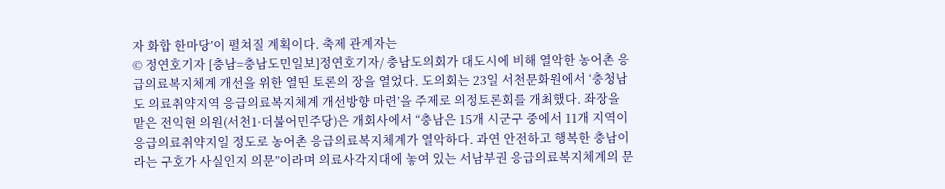자 화합 한마당’이 펼쳐질 계획이다. 축제 관계자는
© 정연호기자 [충남=충남도민일보]정연호기자/ 충남도의회가 대도시에 비해 열악한 농어촌 응급의료복지체계 개선을 위한 열띤 토론의 장을 열었다. 도의회는 23일 서천문화원에서 ‘충청남도 의료취약지역 응급의료복지체계 개선방향 마련’을 주제로 의정토론회를 개최했다. 좌장을 맡은 전익현 의원(서천1·더불어민주당)은 개회사에서 “충남은 15개 시군구 중에서 11개 지역이 응급의료취약지일 정도로 농어촌 응급의료복지체계가 열악하다. 과연 안전하고 행복한 충남이라는 구호가 사실인지 의문”이라며 의료사각지대에 놓여 있는 서남부권 응급의료복지체계의 문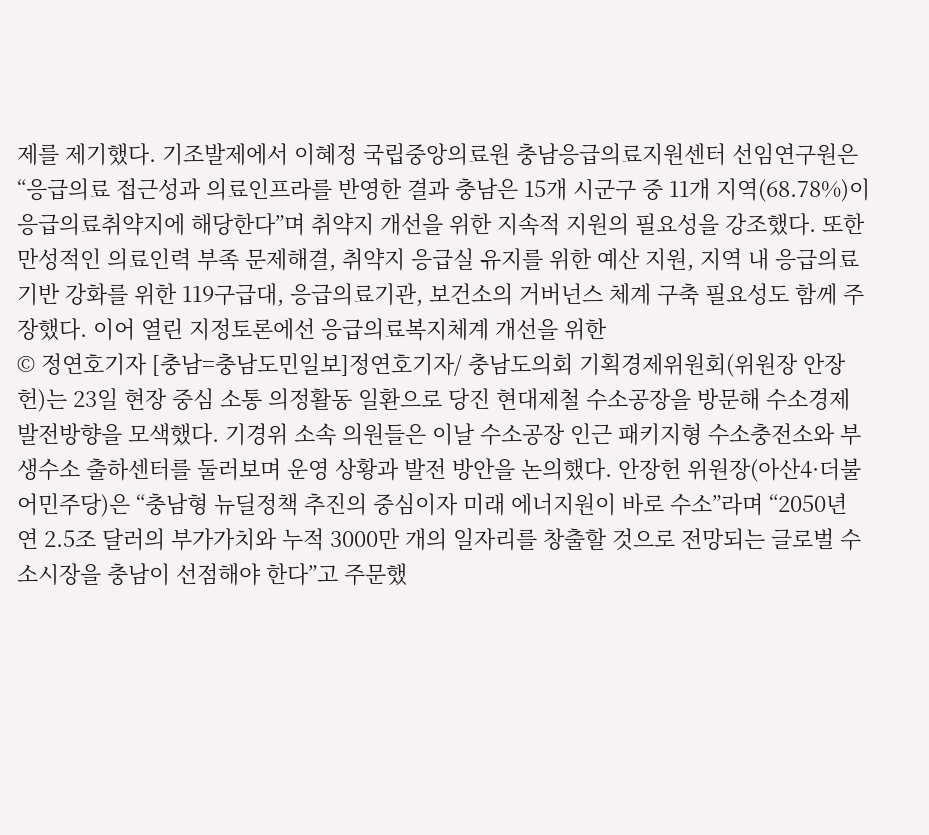제를 제기했다. 기조발제에서 이혜정 국립중앙의료원 충남응급의료지원센터 선임연구원은 “응급의료 접근성과 의료인프라를 반영한 결과 충남은 15개 시군구 중 11개 지역(68.78%)이 응급의료취약지에 해당한다”며 취약지 개선을 위한 지속적 지원의 필요성을 강조했다. 또한 만성적인 의료인력 부족 문제해결, 취약지 응급실 유지를 위한 예산 지원, 지역 내 응급의료 기반 강화를 위한 119구급대, 응급의료기관, 보건소의 거버넌스 체계 구축 필요성도 함께 주장했다. 이어 열린 지정토론에선 응급의료복지체계 개선을 위한
© 정연호기자 [충남=충남도민일보]정연호기자/ 충남도의회 기획경제위원회(위원장 안장헌)는 23일 현장 중심 소통 의정활동 일환으로 당진 현대제철 수소공장을 방문해 수소경제 발전방향을 모색했다. 기경위 소속 의원들은 이날 수소공장 인근 패키지형 수소충전소와 부생수소 출하센터를 둘러보며 운영 상황과 발전 방안을 논의했다. 안장헌 위원장(아산4·더불어민주당)은 “충남형 뉴딜정책 추진의 중심이자 미래 에너지원이 바로 수소”라며 “2050년 연 2.5조 달러의 부가가치와 누적 3000만 개의 일자리를 창출할 것으로 전망되는 글로벌 수소시장을 충남이 선점해야 한다”고 주문했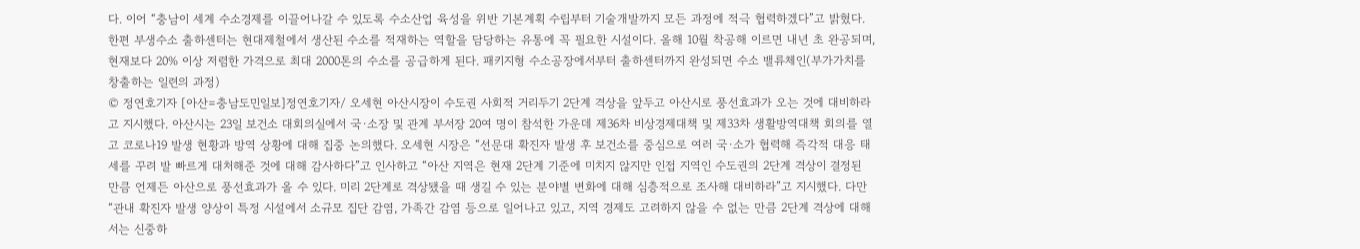다. 이어 “충남이 세계 수소경제를 이끌어나갈 수 있도록 수소산업 육성을 위반 기본계획 수립부터 기술개발까지 모든 과정에 적극 협력하겠다”고 밝혔다. 한편 부생수소 출하센터는 현대제철에서 생산된 수소를 적재하는 역할을 담당하는 유통에 꼭 필요한 시설이다. 올해 10월 착공해 이르면 내년 초 완공되며, 현재보다 20% 이상 저렴한 가격으로 최대 2000톤의 수소를 공급하게 된다. 패키지형 수소공장에서부터 출하센터까지 완성되면 수소 밸류체인(부가가치를 창출하는 일련의 과정)
© 정연호기자 [아산=충남도민일보]정연호기자/ 오세현 아산시장이 수도권 사회적 거리두기 2단계 격상을 앞두고 아산시로 풍선효과가 오는 것에 대비하라고 지시했다. 아산시는 23일 보건소 대회의실에서 국·소장 및 관계 부서장 20여 명이 참석한 가운데 제36차 비상경제대책 및 제33차 생활방역대책 회의를 열고 코로나19 발생 현황과 방역 상황에 대해 집중 논의했다. 오세현 시장은 “선문대 확진자 발생 후 보건소를 중심으로 여러 국·소가 협력해 즉각적 대응 태세를 꾸려 발 빠르게 대처해준 것에 대해 감사하다”고 인사하고 “아산 지역은 현재 2단계 기준에 미치지 않지만 인접 지역인 수도권의 2단계 격상이 결정된 만큼 언제든 아산으로 풍선효과가 올 수 있다. 미리 2단계로 격상됐을 때 생길 수 있는 분야별 변화에 대해 심층적으로 조사해 대비하라”고 지시했다. 다만 “관내 확진자 발생 양상이 특정 시설에서 소규모 집단 감염, 가족간 감염 등으로 일어나고 있고, 지역 경제도 고려하지 않을 수 없는 만큼 2단계 격상에 대해서는 신중하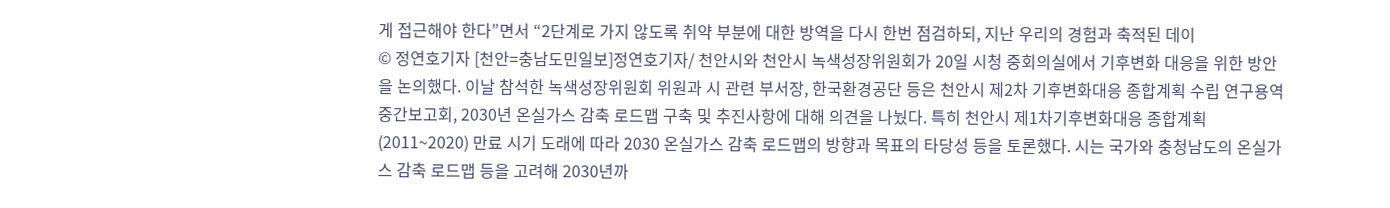게 접근해야 한다”면서 “2단계로 가지 않도록 취약 부분에 대한 방역을 다시 한번 점검하되, 지난 우리의 경험과 축적된 데이
© 정연호기자 [천안=충남도민일보]정연호기자/ 천안시와 천안시 녹색성장위원회가 20일 시청 중회의실에서 기후변화 대응을 위한 방안을 논의했다. 이날 참석한 녹색성장위원회 위원과 시 관련 부서장, 한국환경공단 등은 천안시 제2차 기후변화대응 종합계획 수립 연구용역 중간보고회, 2030년 온실가스 감축 로드맵 구축 및 추진사항에 대해 의견을 나눴다. 특히 천안시 제1차기후변화대응 종합계획(2011~2020) 만료 시기 도래에 따라 2030 온실가스 감축 로드맵의 방향과 목표의 타당성 등을 토론했다. 시는 국가와 충청남도의 온실가스 감축 로드맵 등을 고려해 2030년까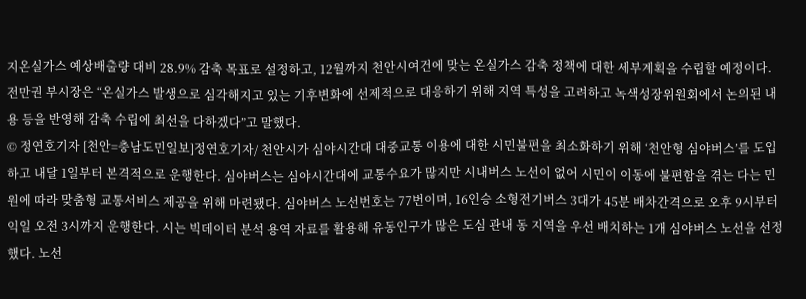지온실가스 예상배출량 대비 28.9% 감축 목표로 설정하고, 12월까지 천안시여건에 맞는 온실가스 감축 정책에 대한 세부계획을 수립할 예정이다. 전만권 부시장은 “온실가스 발생으로 심각해지고 있는 기후변화에 선제적으로 대응하기 위해 지역 특성을 고려하고 녹색성장위원회에서 논의된 내용 등을 반영해 감축 수립에 최선을 다하겠다”고 말했다.
© 정연호기자 [천안=충남도민일보]정연호기자/ 천안시가 심야시간대 대중교통 이용에 대한 시민불편을 최소화하기 위해 ‘천안형 심야버스’를 도입하고 내달 1일부터 본격적으로 운행한다. 심야버스는 심야시간대에 교통수요가 많지만 시내버스 노선이 없어 시민이 이동에 불편함을 겪는 다는 민원에 따라 맞춤형 교통서비스 제공을 위해 마련됐다. 심야버스 노선번호는 77번이며, 16인승 소형전기버스 3대가 45분 배차간격으로 오후 9시부터 익일 오전 3시까지 운행한다. 시는 빅데이터 분석 용역 자료를 활용해 유동인구가 많은 도심 관내 동 지역을 우선 배치하는 1개 심야버스 노선을 선정했다. 노선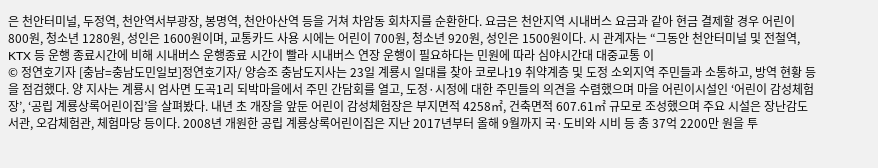은 천안터미널, 두정역, 천안역서부광장, 봉명역, 천안아산역 등을 거쳐 차암동 회차지를 순환한다. 요금은 천안지역 시내버스 요금과 같아 현금 결제할 경우 어린이 800원, 청소년 1280원, 성인은 1600원이며, 교통카드 사용 시에는 어린이 700원, 청소년 920원, 성인은 1500원이다. 시 관계자는 “그동안 천안터미널 및 전철역, KTX 등 운행 종료시간에 비해 시내버스 운행종료 시간이 빨라 시내버스 연장 운행이 필요하다는 민원에 따라 심야시간대 대중교통 이
© 정연호기자 [충남=충남도민일보]정연호기자/ 양승조 충남도지사는 23일 계룡시 일대를 찾아 코로나19 취약계층 및 도정 소외지역 주민들과 소통하고, 방역 현황 등을 점검했다. 양 지사는 계룡시 엄사면 도곡1리 되박마을에서 주민 간담회를 열고, 도정·시정에 대한 주민들의 의견을 수렴했으며 마을 어린이시설인 ‘어린이 감성체험장’, ‘공립 계룡상록어린이집’을 살펴봤다. 내년 초 개장을 앞둔 어린이 감성체험장은 부지면적 4258㎡, 건축면적 607.61㎡ 규모로 조성했으며 주요 시설은 장난감도서관, 오감체험관, 체험마당 등이다. 2008년 개원한 공립 계룡상록어린이집은 지난 2017년부터 올해 9월까지 국·도비와 시비 등 총 37억 2200만 원을 투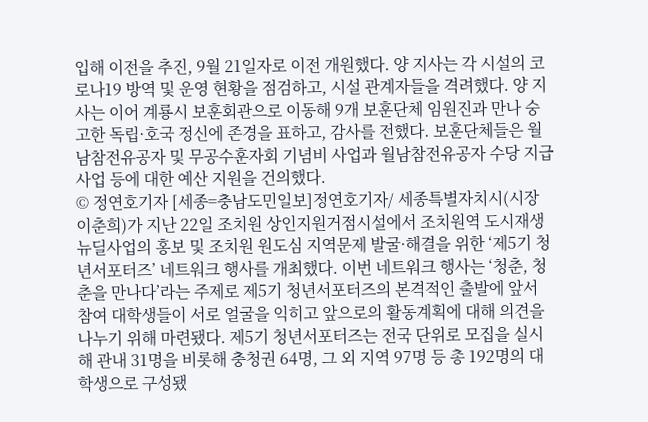입해 이전을 추진, 9월 21일자로 이전 개원했다. 양 지사는 각 시설의 코로나19 방역 및 운영 현황을 점검하고, 시설 관계자들을 격려했다. 양 지사는 이어 계룡시 보훈회관으로 이동해 9개 보훈단체 임원진과 만나 숭고한 독립·호국 정신에 존경을 표하고, 감사를 전했다. 보훈단체들은 월남참전유공자 및 무공수훈자회 기념비 사업과 월남참전유공자 수당 지급 사업 등에 대한 예산 지원을 건의했다.
© 정연호기자 [세종=충남도민일보]정연호기자/ 세종특별자치시(시장 이춘희)가 지난 22일 조치원 상인지원거점시설에서 조치원역 도시재생 뉴딜사업의 홍보 및 조치원 원도심 지역문제 발굴·해결을 위한 ‘제5기 청년서포터즈’ 네트워크 행사를 개최했다. 이번 네트워크 행사는 ‘청춘, 청춘을 만나다’라는 주제로 제5기 청년서포터즈의 본격적인 출발에 앞서 참여 대학생들이 서로 얼굴을 익히고 앞으로의 활동계획에 대해 의견을 나누기 위해 마련됐다. 제5기 청년서포터즈는 전국 단위로 모집을 실시해 관내 31명을 비롯해 충청권 64명, 그 외 지역 97명 등 총 192명의 대학생으로 구성됐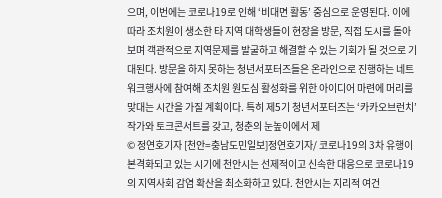으며, 이번에는 코로나19로 인해 ‘비대면 활동’ 중심으로 운영된다. 이에 따라 조치원이 생소한 타 지역 대학생들이 현장을 방문, 직접 도시를 돌아보며 객관적으로 지역문제를 발굴하고 해결할 수 있는 기회가 될 것으로 기대된다. 방문을 하지 못하는 청년서포터즈들은 온라인으로 진행하는 네트워크행사에 참여해 조치원 원도심 활성화를 위한 아이디어 마련에 머리를 맞대는 시간을 가질 계획이다. 특히 제5기 청년서포터즈는 ‘카카오브런치’ 작가와 토크콘서트를 갖고, 청춘의 눈높이에서 제
© 정연호기자 [천안=충남도민일보]정연호기자/ 코로나19의 3차 유행이 본격화되고 있는 시기에 천안시는 선제적이고 신속한 대응으로 코로나19의 지역사회 감염 확산을 최소화하고 있다. 천안시는 지리적 여건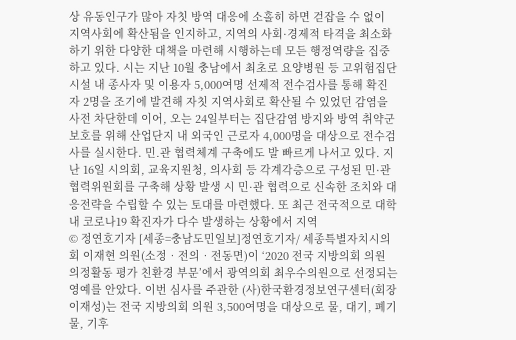상 유동인구가 많아 자칫 방역 대응에 소홀히 하면 걷잡을 수 없이 지역사회에 확산됨을 인지하고, 지역의 사회·경제적 타격을 최소화하기 위한 다양한 대책을 마련해 시행하는데 모든 행정역량을 집중하고 있다. 시는 지난 10월 충남에서 최초로 요양병원 등 고위험집단시설 내 종사자 및 이용자 5,000여명 선제적 전수검사를 통해 확진자 2명을 조기에 발견해 자칫 지역사회로 확산될 수 있었던 감염을 사전 차단한데 이어, 오는 24일부터는 집단감염 방지와 방역 취약군 보호를 위해 산업단지 내 외국인 근로자 4,000명을 대상으로 전수검사를 실시한다. 민․관 협력체계 구축에도 발 빠르게 나서고 있다. 지난 16일 시의회, 교육지원청, 의사회 등 각계각층으로 구성된 민·관협력위원회를 구축해 상황 발생 시 민·관 협력으로 신속한 조치와 대응전략을 수립할 수 있는 토대를 마련했다. 또 최근 전국적으로 대학 내 코로나19 확진자가 다수 발생하는 상황에서 지역
© 정연호기자 [세종=충남도민일보]정연호기자/ 세종특별자치시의회 이재현 의원(소정‧전의‧전동면)이 ‘2020 전국 지방의회 의원 의정활동 평가 친환경 부문’에서 광역의회 최우수의원으로 선정되는 영예를 안았다. 이번 심사를 주관한 (사)한국환경정보연구센터(회장 이재성)는 전국 지방의회 의원 3,500여명을 대상으로 물, 대기, 폐기물, 기후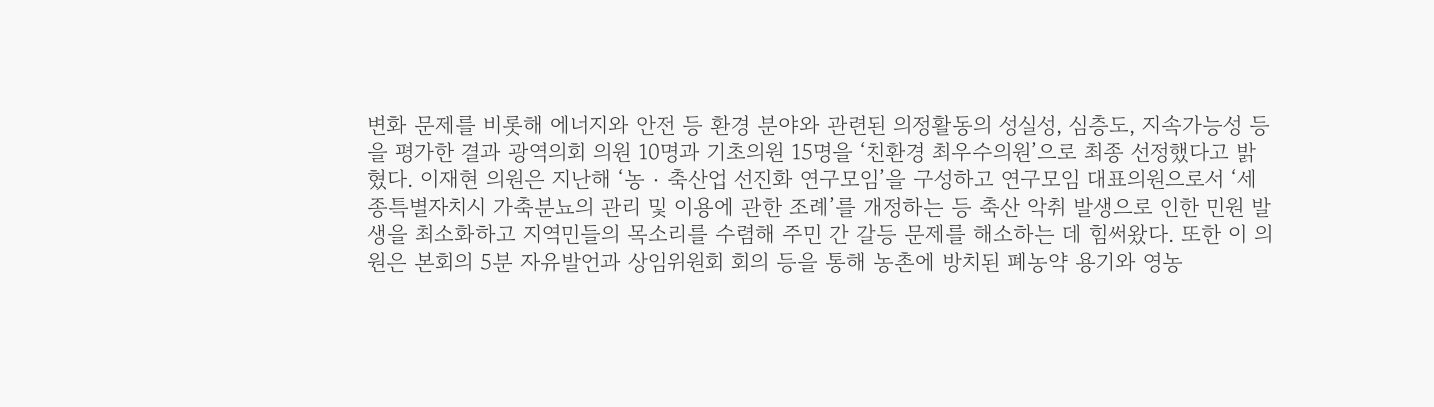변화 문제를 비롯해 에너지와 안전 등 환경 분야와 관련된 의정활동의 성실성, 심층도, 지속가능성 등을 평가한 결과 광역의회 의원 10명과 기초의원 15명을 ‘친환경 최우수의원’으로 최종 선정했다고 밝혔다. 이재현 의원은 지난해 ‘농‧축산업 선진화 연구모임’을 구성하고 연구모임 대표의원으로서 ‘세종특별자치시 가축분뇨의 관리 및 이용에 관한 조례’를 개정하는 등 축산 악취 발생으로 인한 민원 발생을 최소화하고 지역민들의 목소리를 수렴해 주민 간 갈등 문제를 해소하는 데 힘써왔다. 또한 이 의원은 본회의 5분 자유발언과 상임위원회 회의 등을 통해 농촌에 방치된 폐농약 용기와 영농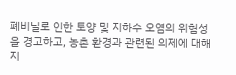폐비닐로 인한 토양 및 지하수 오염의 위험성을 경고하고, 농촌 환경과 관련된 의제에 대해 지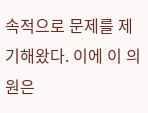속적으로 문제를 제기해왔다. 이에 이 의원은